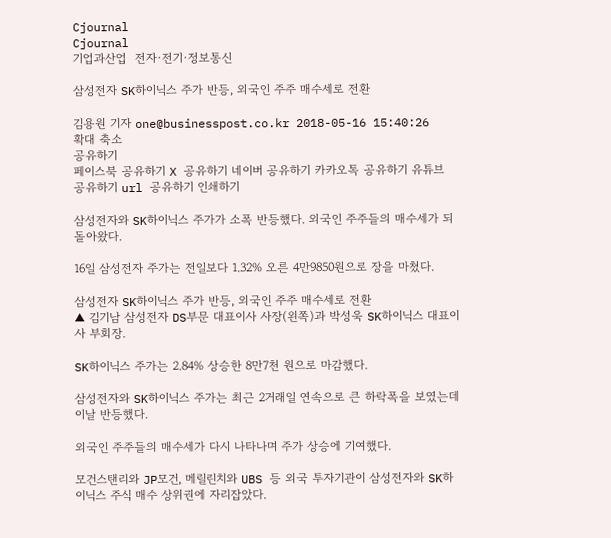Cjournal
Cjournal
기업과산업  전자·전기·정보통신

삼성전자 SK하이닉스 주가 반등, 외국인 주주 매수세로 전환

김용원 기자 one@businesspost.co.kr 2018-05-16 15:40:26
확대 축소
공유하기
페이스북 공유하기 X 공유하기 네이버 공유하기 카카오톡 공유하기 유튜브 공유하기 url 공유하기 인쇄하기

삼성전자와 SK하이닉스 주가가 소폭 반등했다. 외국인 주주들의 매수세가 되돌아왔다.

16일 삼성전자 주가는 전일보다 1.32% 오른 4만9850원으로 장을 마쳤다.

삼성전자 SK하이닉스 주가 반등, 외국인 주주 매수세로 전환
▲ 김기남 삼성전자 DS부문 대표이사 사장(왼쪽)과 박성욱 SK하이닉스 대표이사 부회장.

SK하이닉스 주가는 2.84% 상승한 8만7천 원으로 마감했다.

삼성전자와 SK하이닉스 주가는 최근 2거래일 연속으로 큰 하락폭을 보였는데 이날 반등했다.

외국인 주주들의 매수세가 다시 나타나며 주가 상승에 기여했다.

모건스탠리와 JP모건, 메릴린치와 UBS 등 외국 투자기관이 삼성전자와 SK하이닉스 주식 매수 상위권에 자리잡았다.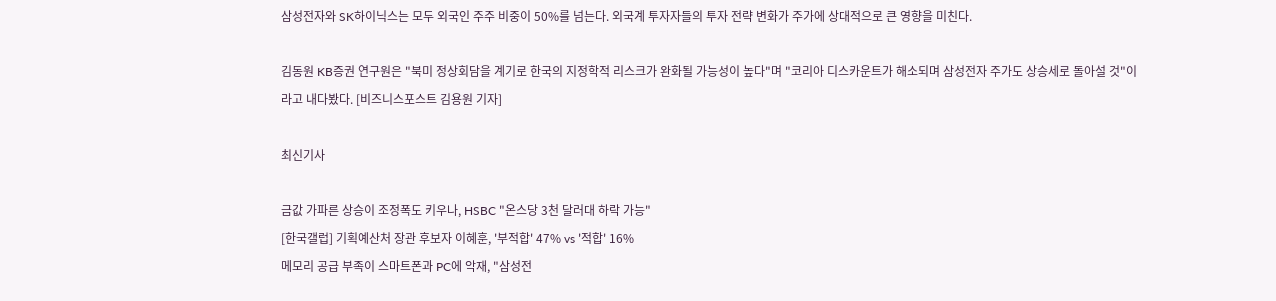삼성전자와 SK하이닉스는 모두 외국인 주주 비중이 50%를 넘는다. 외국계 투자자들의 투자 전략 변화가 주가에 상대적으로 큰 영향을 미친다.

김동원 KB증권 연구원은 "북미 정상회담을 계기로 한국의 지정학적 리스크가 완화될 가능성이 높다"며 "코리아 디스카운트가 해소되며 삼성전자 주가도 상승세로 돌아설 것"이라고 내다봤다. [비즈니스포스트 김용원 기자]

최신기사

금값 가파른 상승이 조정폭도 키우나, HSBC "온스당 3천 달러대 하락 가능"
[한국갤럽] 기획예산처 장관 후보자 이혜훈, '부적합' 47% vs '적합' 16%
메모리 공급 부족이 스마트폰과 PC에 악재, "삼성전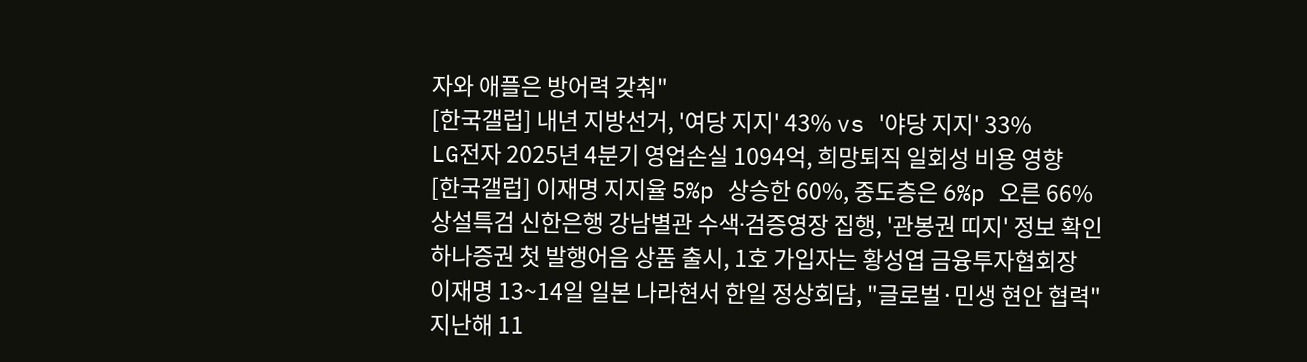자와 애플은 방어력 갖춰"
[한국갤럽] 내년 지방선거, '여당 지지' 43% vs '야당 지지' 33%
LG전자 2025년 4분기 영업손실 1094억, 희망퇴직 일회성 비용 영향
[한국갤럽] 이재명 지지율 5%p 상승한 60%, 중도층은 6%p 오른 66%
상설특검 신한은행 강남별관 수색ᐧ검증영장 집행, '관봉권 띠지' 정보 확인
하나증권 첫 발행어음 상품 출시, 1호 가입자는 황성엽 금융투자협회장
이재명 13~14일 일본 나라현서 한일 정상회담, "글로벌·민생 현안 협력"
지난해 11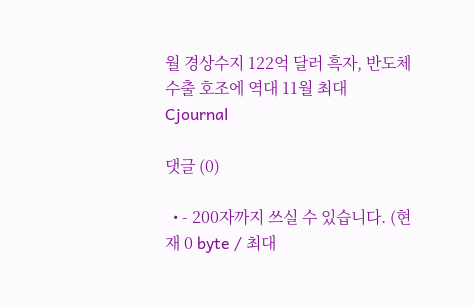월 경상수지 122억 달러 흑자, 반도체 수출 호조에 역대 11월 최대
Cjournal

댓글 (0)

  • - 200자까지 쓰실 수 있습니다. (현재 0 byte / 최대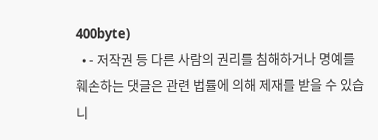400byte)
  • - 저작권 등 다른 사람의 권리를 침해하거나 명예를 훼손하는 댓글은 관련 법률에 의해 제재를 받을 수 있습니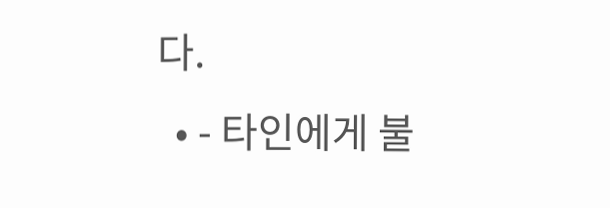다.
  • - 타인에게 불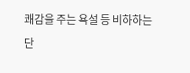쾌감을 주는 욕설 등 비하하는 단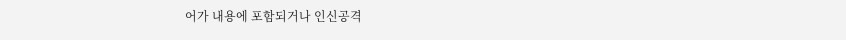어가 내용에 포함되거나 인신공격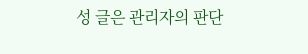성 글은 관리자의 판단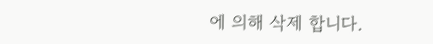에 의해 삭제 합니다.